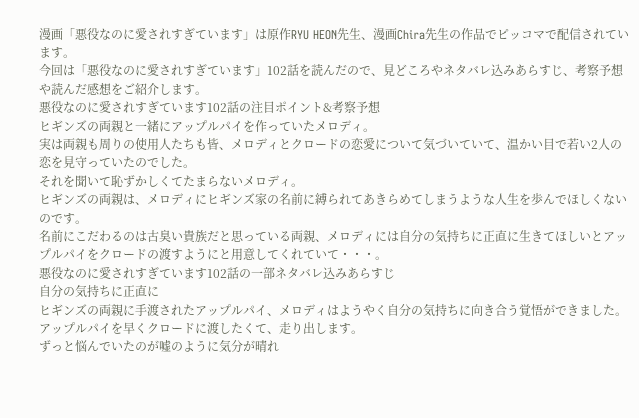漫画「悪役なのに愛されすぎています」は原作RYU HEON先生、漫画Chira先生の作品でピッコマで配信されています。
今回は「悪役なのに愛されすぎています」102話を読んだので、見どころやネタバレ込みあらすじ、考察予想や読んだ感想をご紹介します。
悪役なのに愛されすぎています102話の注目ポイント&考察予想
ヒギンズの両親と一緒にアップルパイを作っていたメロディ。
実は両親も周りの使用人たちも皆、メロディとクロードの恋愛について気づいていて、温かい目で若い2人の恋を見守っていたのでした。
それを聞いて恥ずかしくてたまらないメロディ。
ヒギンズの両親は、メロディにヒギンズ家の名前に縛られてあきらめてしまうような人生を歩んでほしくないのです。
名前にこだわるのは古臭い貴族だと思っている両親、メロディには自分の気持ちに正直に生きてほしいとアップルパイをクロードの渡すようにと用意してくれていて・・・。
悪役なのに愛されすぎています102話の一部ネタバレ込みあらすじ
自分の気持ちに正直に
ヒギンズの両親に手渡されたアップルパイ、メロディはようやく自分の気持ちに向き合う覚悟ができました。
アップルパイを早くクロードに渡したくて、走り出します。
ずっと悩んでいたのが嘘のように気分が晴れ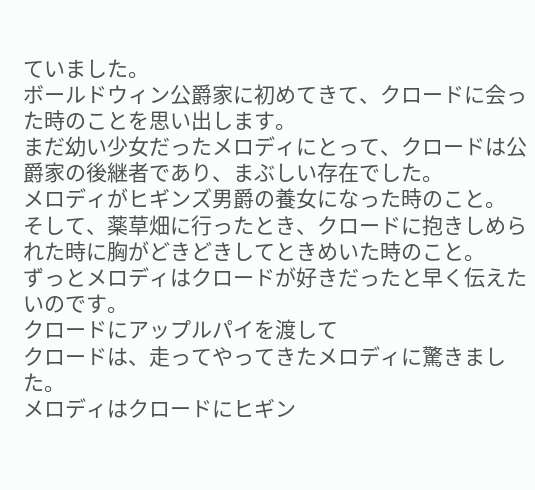ていました。
ボールドウィン公爵家に初めてきて、クロードに会った時のことを思い出します。
まだ幼い少女だったメロディにとって、クロードは公爵家の後継者であり、まぶしい存在でした。
メロディがヒギンズ男爵の養女になった時のこと。
そして、薬草畑に行ったとき、クロードに抱きしめられた時に胸がどきどきしてときめいた時のこと。
ずっとメロディはクロードが好きだったと早く伝えたいのです。
クロードにアップルパイを渡して
クロードは、走ってやってきたメロディに驚きました。
メロディはクロードにヒギン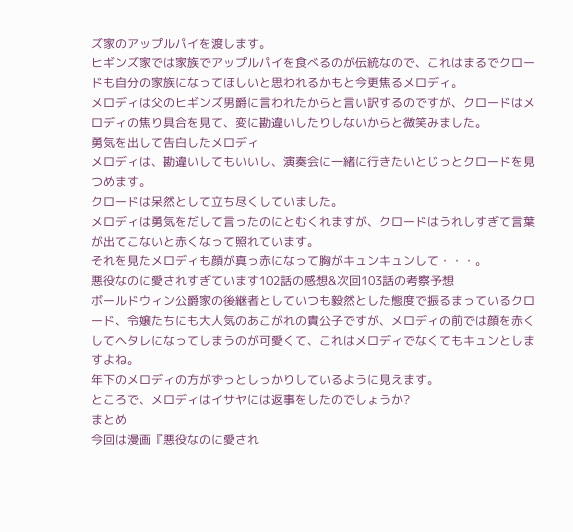ズ家のアップルパイを渡します。
ヒギンズ家では家族でアップルパイを食べるのが伝統なので、これはまるでクロードも自分の家族になってほしいと思われるかもと今更焦るメロディ。
メロディは父のヒギンズ男爵に言われたからと言い訳するのですが、クロードはメロディの焦り具合を見て、変に勘違いしたりしないからと微笑みました。
勇気を出して告白したメロディ
メロディは、勘違いしてもいいし、演奏会に一緒に行きたいとじっとクロードを見つめます。
クロードは呆然として立ち尽くしていました。
メロディは勇気をだして言ったのにとむくれますが、クロードはうれしすぎて言葉が出てこないと赤くなって照れています。
それを見たメロディも顔が真っ赤になって胸がキュンキュンして・・・。
悪役なのに愛されすぎています102話の感想&次回103話の考察予想
ボールドウィン公爵家の後継者としていつも毅然とした態度で振るまっているクロード、令嬢たちにも大人気のあこがれの貴公子ですが、メロディの前では顔を赤くしてヘタレになってしまうのが可愛くて、これはメロディでなくてもキュンとしますよね。
年下のメロディの方がずっとしっかりしているように見えます。
ところで、メロディはイサヤには返事をしたのでしょうか?
まとめ
今回は漫画『悪役なのに愛され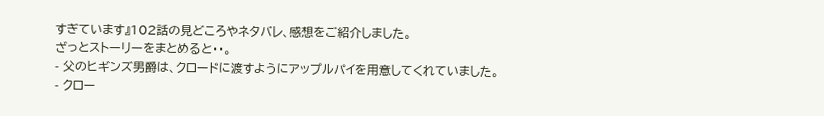すぎています』102話の見どころやネタバレ、感想をご紹介しました。
ざっとストーリーをまとめると・・。
- 父のヒギンズ男爵は、クロードに渡すようにアップルパイを用意してくれていました。
- クロー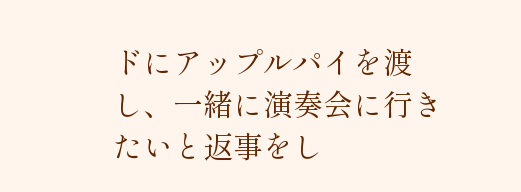ドにアップルパイを渡し、一緒に演奏会に行きたいと返事をし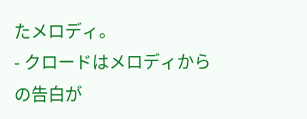たメロディ。
- クロードはメロディからの告白が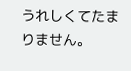うれしくてたまりません。